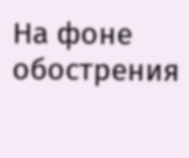На фоне обострения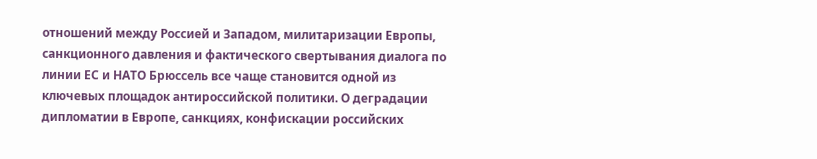отношений между Россией и Западом, милитаризации Европы, санкционного давления и фактического свертывания диалога по линии ЕС и НАТО Брюссель все чаще становится одной из ключевых площадок антироссийской политики. О деградации дипломатии в Европе, санкциях, конфискации российских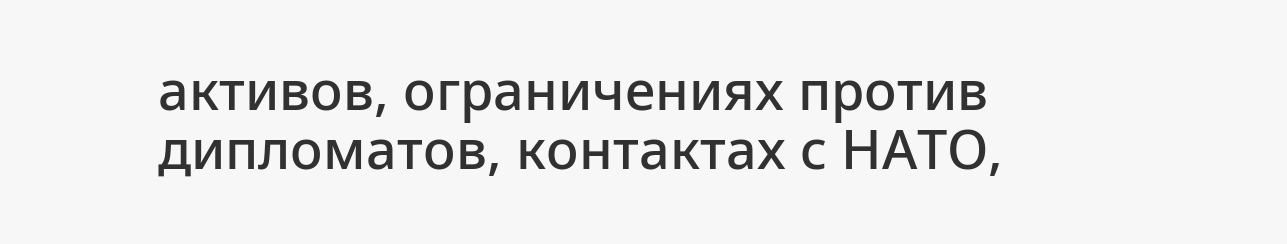активов, ограничениях против дипломатов, контактах с НАТО,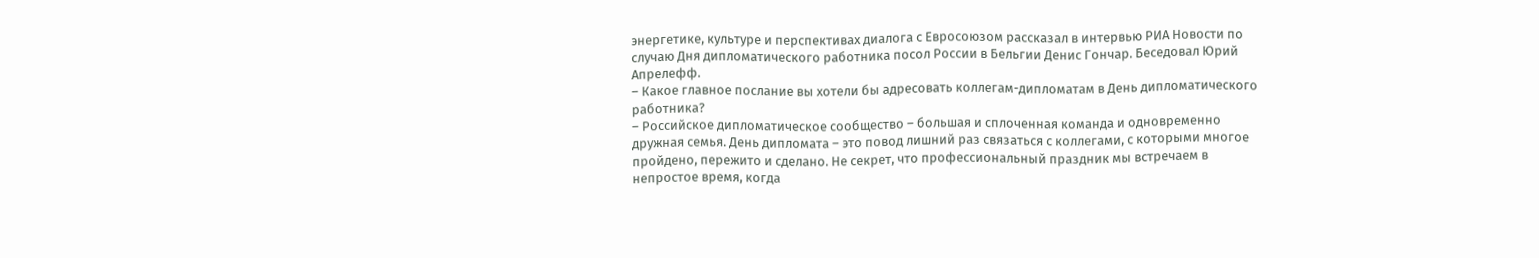энергетике, культуре и перспективах диалога с Евросоюзом рассказал в интервью РИА Новости по случаю Дня дипломатического работника посол России в Бельгии Денис Гончар. Беседовал Юрий Апрелефф.
– Какое главное послание вы хотели бы адресовать коллегам-дипломатам в День дипломатического работника?
– Российское дипломатическое сообщество – большая и сплоченная команда и одновременно дружная семья. День дипломата – это повод лишний раз связаться с коллегами, с которыми многое пройдено, пережито и сделано. Не секрет, что профессиональный праздник мы встречаем в непростое время, когда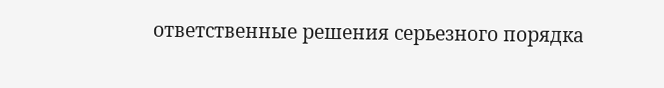ответственные решения серьезного порядка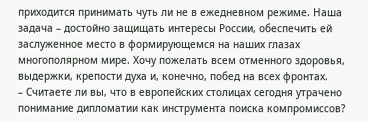приходится принимать чуть ли не в ежедневном режиме. Наша задача – достойно защищать интересы России, обеспечить ей заслуженное место в формирующемся на наших глазах многополярном мире. Хочу пожелать всем отменного здоровья, выдержки, крепости духа и, конечно, побед на всех фронтах.
– Считаете ли вы, что в европейских столицах сегодня утрачено понимание дипломатии как инструмента поиска компромиссов?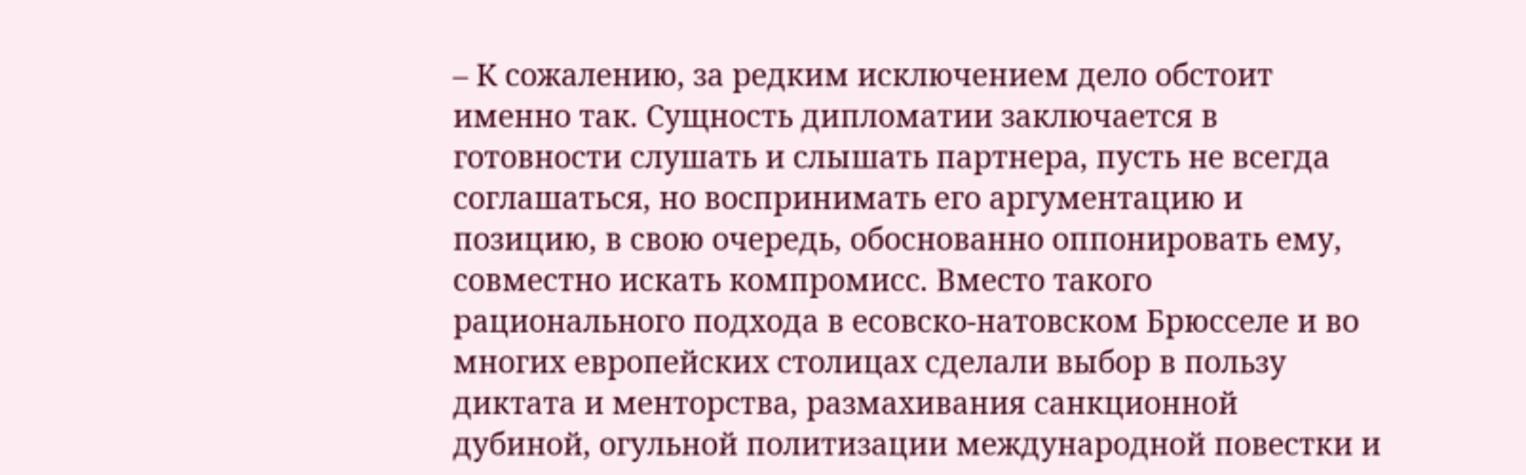– К сожалению, за редким исключением дело обстоит именно так. Сущность дипломатии заключается в готовности слушать и слышать партнера, пусть не всегда соглашаться, но воспринимать его аргументацию и позицию, в свою очередь, обоснованно оппонировать ему, совместно искать компромисс. Вместо такого рационального подхода в есовско-натовском Брюсселе и во многих европейских столицах сделали выбор в пользу диктата и менторства, размахивания санкционной дубиной, огульной политизации международной повестки и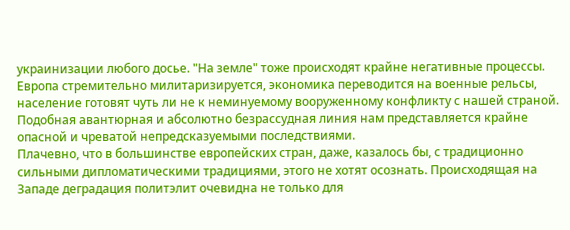украинизации любого досье. "На земле" тоже происходят крайне негативные процессы. Европа стремительно милитаризируется, экономика переводится на военные рельсы, население готовят чуть ли не к неминуемому вооруженному конфликту с нашей страной. Подобная авантюрная и абсолютно безрассудная линия нам представляется крайне опасной и чреватой непредсказуемыми последствиями.
Плачевно, что в большинстве европейских стран, даже, казалось бы, с традиционно сильными дипломатическими традициями, этого не хотят осознать. Происходящая на Западе деградация политэлит очевидна не только для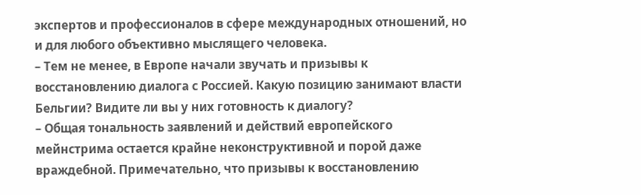экспертов и профессионалов в сфере международных отношений, но и для любого объективно мыслящего человека.
– Тем не менее, в Европе начали звучать и призывы к восстановлению диалога с Россией. Какую позицию занимают власти Бельгии? Видите ли вы у них готовность к диалогу?
– Общая тональность заявлений и действий европейского мейнстрима остается крайне неконструктивной и порой даже враждебной. Примечательно, что призывы к восстановлению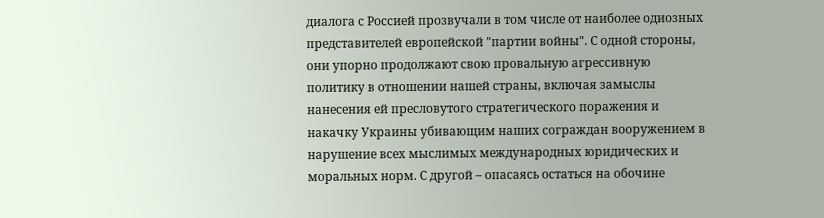диалога с Россией прозвучали в том числе от наиболее одиозных представителей европейской "партии войны". С одной стороны, они упорно продолжают свою провальную агрессивную политику в отношении нашей страны, включая замыслы нанесения ей пресловутого стратегического поражения и накачку Украины убивающим наших сограждан вооружением в нарушение всех мыслимых международных юридических и моральных норм. С другой – опасаясь остаться на обочине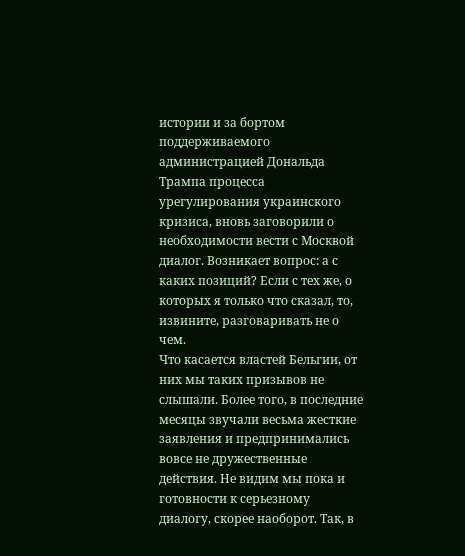истории и за бортом поддерживаемого администрацией Дональда Трампа процесса урегулирования украинского кризиса, вновь заговорили о необходимости вести с Москвой диалог. Возникает вопрос: а с каких позиций? Если с тех же, о которых я только что сказал, то, извините, разговаривать не о чем.
Что касается властей Бельгии, от них мы таких призывов не слышали. Более того, в последние месяцы звучали весьма жесткие заявления и предпринимались вовсе не дружественные действия. Не видим мы пока и готовности к серьезному диалогу, скорее наоборот. Так, в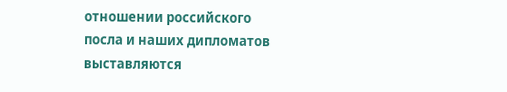отношении российского посла и наших дипломатов выставляются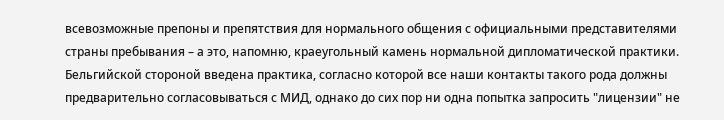всевозможные препоны и препятствия для нормального общения с официальными представителями страны пребывания – а это, напомню, краеугольный камень нормальной дипломатической практики. Бельгийской стороной введена практика, согласно которой все наши контакты такого рода должны предварительно согласовываться с МИД, однако до сих пор ни одна попытка запросить "лицензии" не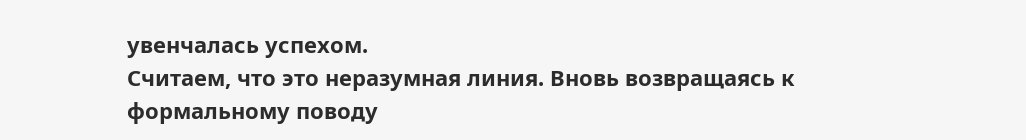увенчалась успехом.
Считаем, что это неразумная линия. Вновь возвращаясь к формальному поводу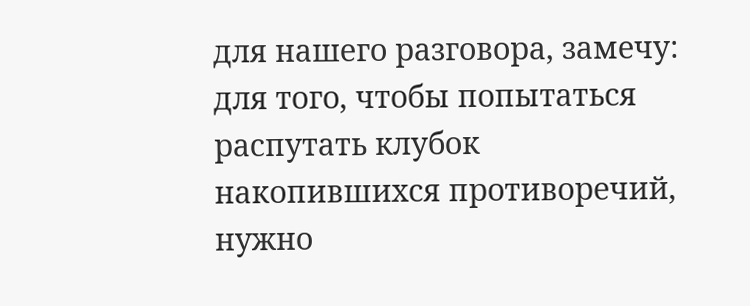для нашего разговора, замечу: для того, чтобы попытаться распутать клубок накопившихся противоречий, нужно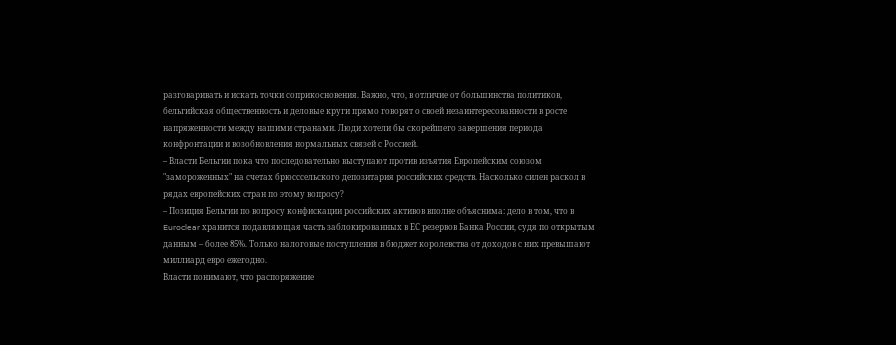разговаривать и искать точки соприкосновения. Важно, что, в отличие от большинства политиков, бельгийская общественность и деловые круги прямо говорят о своей незаинтересованности в росте напряженности между нашими странами. Люди хотели бы скорейшего завершения периода конфронтации и возобновления нормальных связей с Россией.
– Власти Бельгии пока что последовательно выступают против изъятия Европейским союзом "замороженных" на счетах брюсссельского депозитария российских средств. Насколько силен раскол в рядах европейских стран по этому вопросу?
– Позиция Бельгии по вопросу конфискации российских активов вполне объяснима: дело в том, что в Euroclear хранится подавляющая часть заблокированных в ЕС резервов Банка России, судя по открытым данным – более 85%. Только налоговые поступления в бюджет королевства от доходов с них превышают миллиард евро ежегодно.
Власти понимают, что распоряжение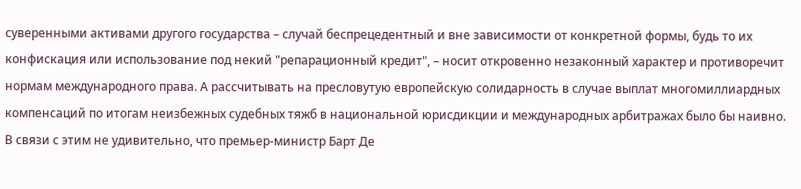суверенными активами другого государства – случай беспрецедентный и вне зависимости от конкретной формы, будь то их конфискация или использование под некий "репарационный кредит", – носит откровенно незаконный характер и противоречит нормам международного права. А рассчитывать на пресловутую европейскую солидарность в случае выплат многомиллиардных компенсаций по итогам неизбежных судебных тяжб в национальной юрисдикции и международных арбитражах было бы наивно. В связи с этим не удивительно, что премьер-министр Барт Де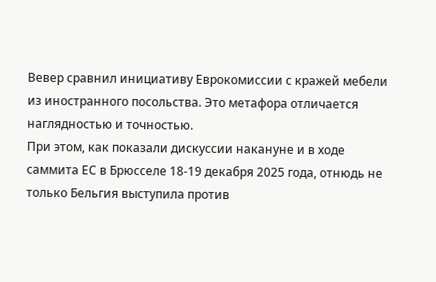Вевер сравнил инициативу Еврокомиссии с кражей мебели из иностранного посольства. Это метафора отличается наглядностью и точностью.
При этом, как показали дискуссии накануне и в ходе саммита ЕС в Брюсселе 18-19 декабря 2025 года, отнюдь не только Бельгия выступила против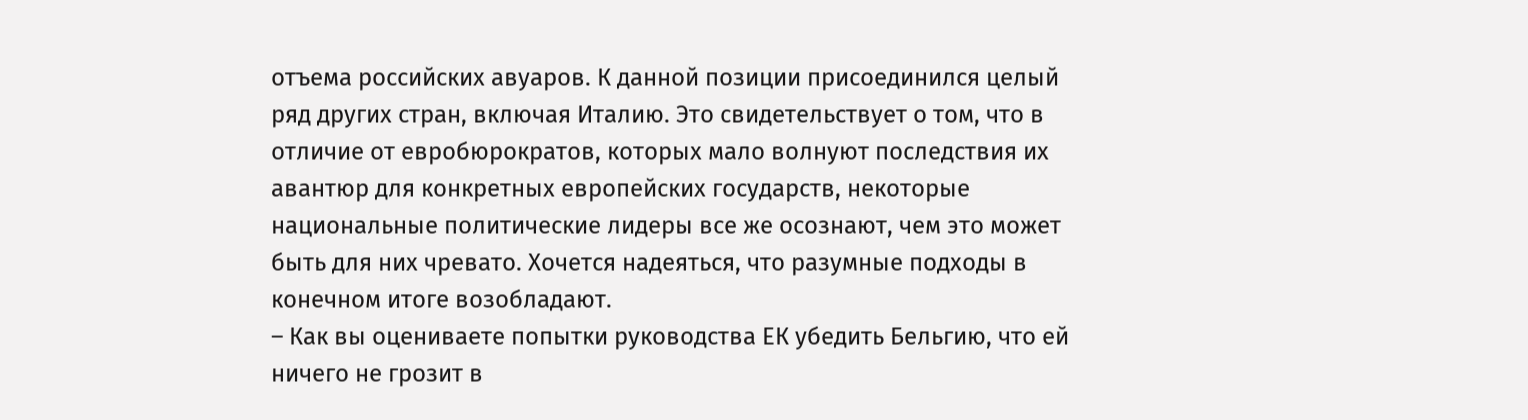отъема российских авуаров. К данной позиции присоединился целый ряд других стран, включая Италию. Это свидетельствует о том, что в отличие от евробюрократов, которых мало волнуют последствия их авантюр для конкретных европейских государств, некоторые национальные политические лидеры все же осознают, чем это может быть для них чревато. Хочется надеяться, что разумные подходы в конечном итоге возобладают.
– Как вы оцениваете попытки руководства ЕК убедить Бельгию, что ей ничего не грозит в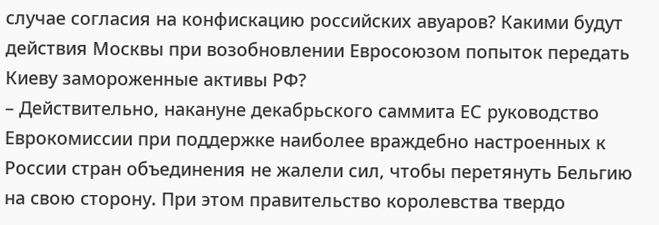случае согласия на конфискацию российских авуаров? Какими будут действия Москвы при возобновлении Евросоюзом попыток передать Киеву замороженные активы РФ?
– Действительно, накануне декабрьского саммита ЕС руководство Еврокомиссии при поддержке наиболее враждебно настроенных к России стран объединения не жалели сил, чтобы перетянуть Бельгию на свою сторону. При этом правительство королевства твердо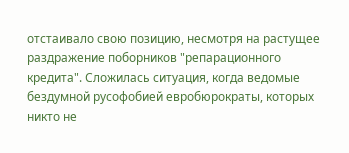отстаивало свою позицию, несмотря на растущее раздражение поборников "репарационного кредита". Сложилась ситуация, когда ведомые бездумной русофобией евробюрократы, которых никто не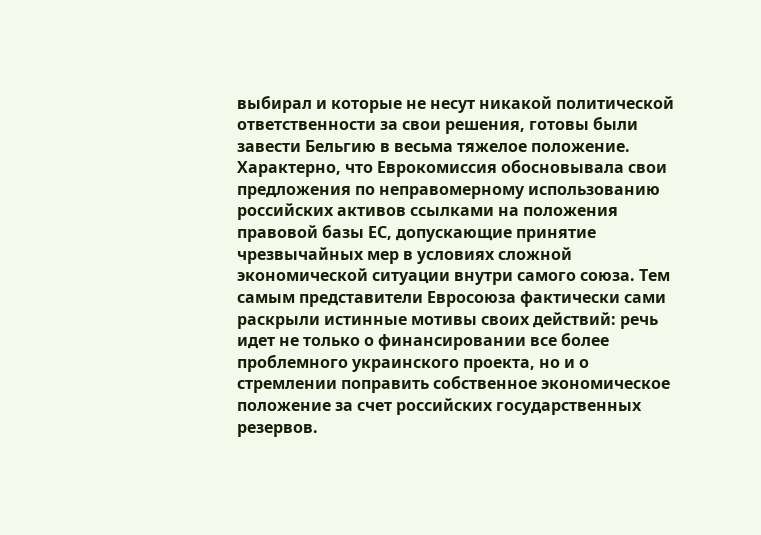выбирал и которые не несут никакой политической ответственности за свои решения, готовы были завести Бельгию в весьма тяжелое положение.
Характерно, что Еврокомиссия обосновывала свои предложения по неправомерному использованию российских активов ссылками на положения правовой базы ЕС, допускающие принятие чрезвычайных мер в условиях сложной экономической ситуации внутри самого союза. Тем самым представители Евросоюза фактически сами раскрыли истинные мотивы своих действий: речь идет не только о финансировании все более проблемного украинского проекта, но и о стремлении поправить собственное экономическое положение за счет российских государственных резервов.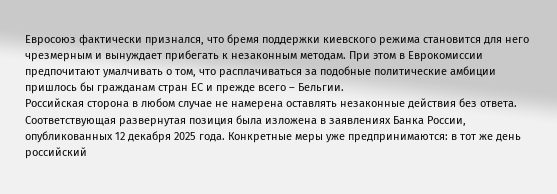Евросоюз фактически признался, что бремя поддержки киевского режима становится для него чрезмерным и вынуждает прибегать к незаконным методам. При этом в Еврокомиссии предпочитают умалчивать о том, что расплачиваться за подобные политические амбиции пришлось бы гражданам стран ЕС и прежде всего – Бельгии.
Российская сторона в любом случае не намерена оставлять незаконные действия без ответа. Соответствующая развернутая позиция была изложена в заявлениях Банка России, опубликованных 12 декабря 2025 года. Конкретные меры уже предпринимаются: в тот же день российский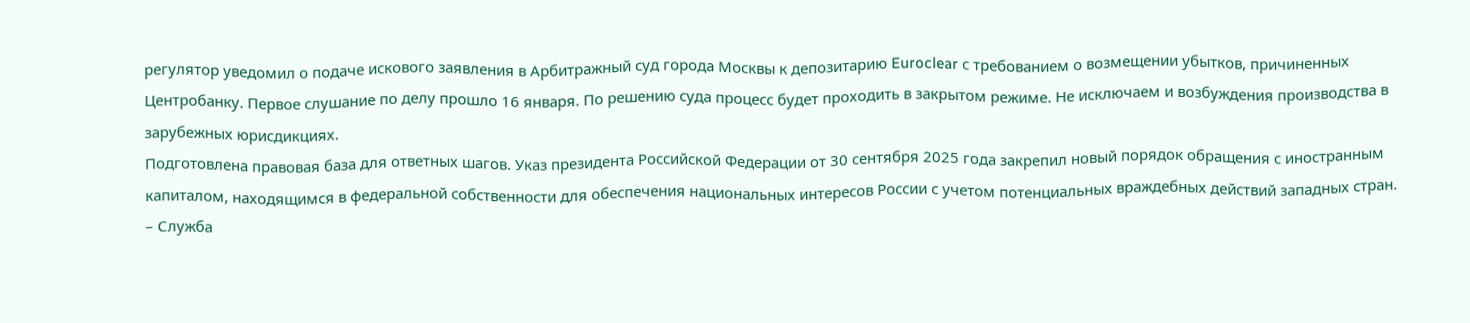регулятор уведомил о подаче искового заявления в Арбитражный суд города Москвы к депозитарию Euroclear с требованием о возмещении убытков, причиненных Центробанку. Первое слушание по делу прошло 16 января. По решению суда процесс будет проходить в закрытом режиме. Не исключаем и возбуждения производства в зарубежных юрисдикциях.
Подготовлена правовая база для ответных шагов. Указ президента Российской Федерации от 30 сентября 2025 года закрепил новый порядок обращения с иностранным капиталом, находящимся в федеральной собственности для обеспечения национальных интересов России с учетом потенциальных враждебных действий западных стран.
– Служба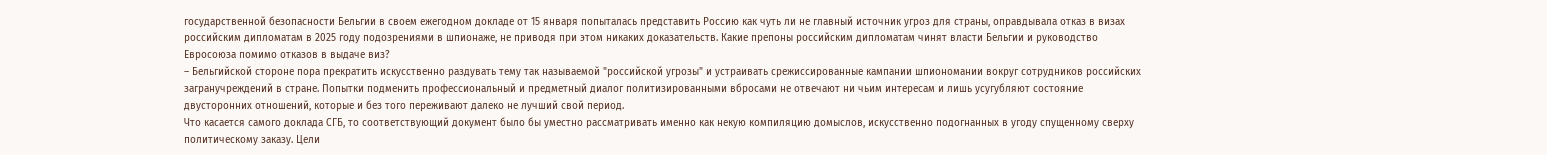государственной безопасности Бельгии в своем ежегодном докладе от 15 января попыталась представить Россию как чуть ли не главный источник угроз для страны, оправдывала отказ в визах российским дипломатам в 2025 году подозрениями в шпионаже, не приводя при этом никаких доказательств. Какие препоны российским дипломатам чинят власти Бельгии и руководство Евросоюза помимо отказов в выдаче виз?
– Бельгийской стороне пора прекратить искусственно раздувать тему так называемой "российской угрозы" и устраивать срежиссированные кампании шпиономании вокруг сотрудников российских загранучреждений в стране. Попытки подменить профессиональный и предметный диалог политизированными вбросами не отвечают ни чьим интересам и лишь усугубляют состояние двусторонних отношений, которые и без того переживают далеко не лучший свой период.
Что касается самого доклада СГБ, то соответствующий документ было бы уместно рассматривать именно как некую компиляцию домыслов, искусственно подогнанных в угоду спущенному сверху политическому заказу. Цели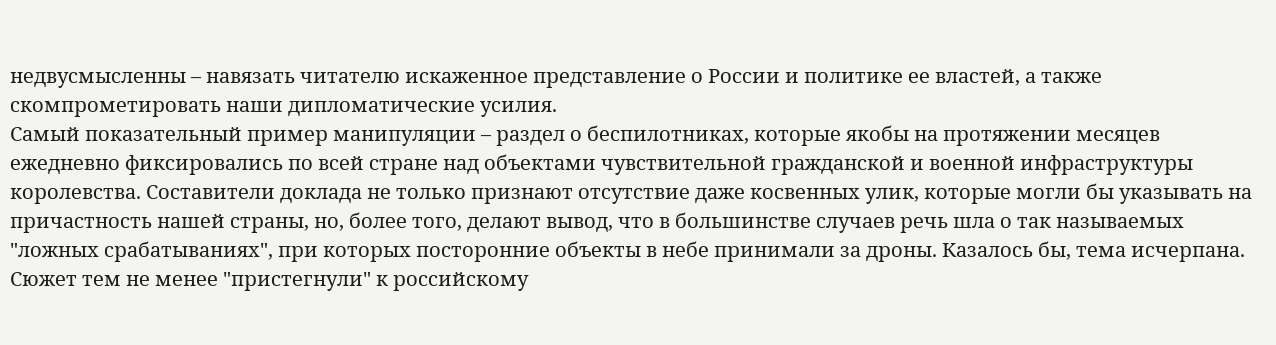недвусмысленны – навязать читателю искаженное представление о России и политике ее властей, а также скомпрометировать наши дипломатические усилия.
Самый показательный пример манипуляции – раздел о беспилотниках, которые якобы на протяжении месяцев ежедневно фиксировались по всей стране над объектами чувствительной гражданской и военной инфраструктуры королевства. Составители доклада не только признают отсутствие даже косвенных улик, которые могли бы указывать на причастность нашей страны, но, более того, делают вывод, что в большинстве случаев речь шла о так называемых "ложных срабатываниях", при которых посторонние объекты в небе принимали за дроны. Казалось бы, тема исчерпана. Сюжет тем не менее "пристегнули" к российскому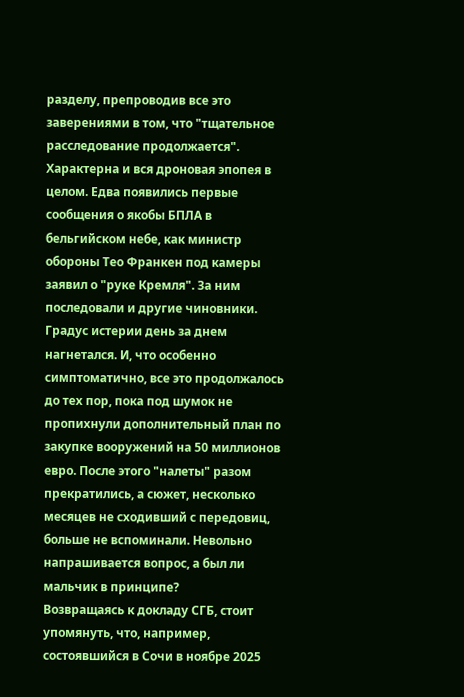разделу, препроводив все это заверениями в том, что "тщательное расследование продолжается".
Характерна и вся дроновая эпопея в целом. Едва появились первые сообщения о якобы БПЛА в бельгийском небе, как министр обороны Тео Франкен под камеры заявил о "руке Кремля". За ним последовали и другие чиновники. Градус истерии день за днем нагнетался. И, что особенно симптоматично, все это продолжалось до тех пор, пока под шумок не пропихнули дополнительный план по закупке вооружений на 50 миллионов евро. После этого "налеты" разом прекратились, а сюжет, несколько месяцев не сходивший с передовиц, больше не вспоминали. Невольно напрашивается вопрос, а был ли мальчик в принципе?
Возвращаясь к докладу СГБ, стоит упомянуть, что, например, состоявшийся в Сочи в ноябре 2025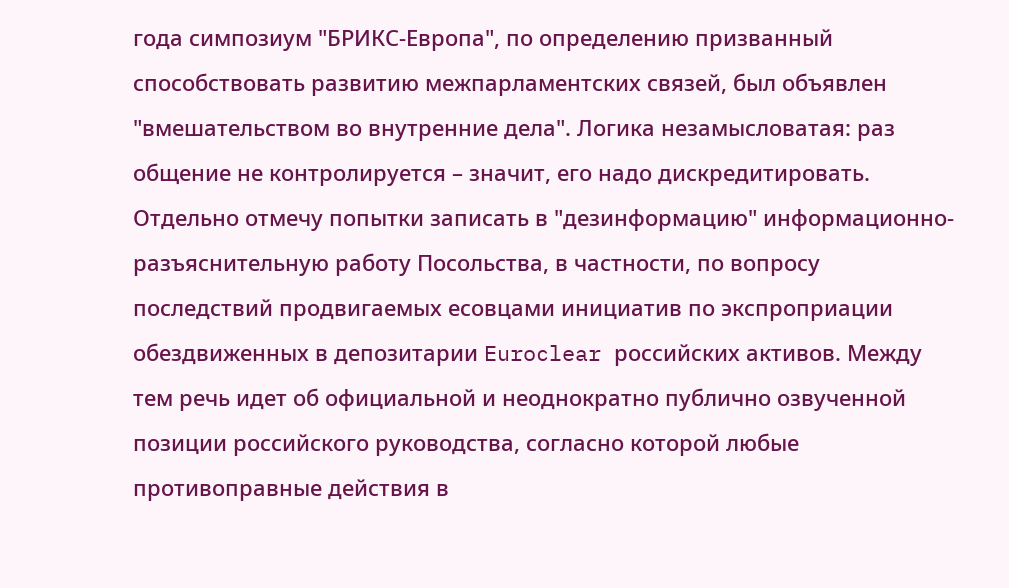года симпозиум "БРИКС-Европа", по определению призванный способствовать развитию межпарламентских связей, был объявлен "вмешательством во внутренние дела". Логика незамысловатая: раз общение не контролируется – значит, его надо дискредитировать. Отдельно отмечу попытки записать в "дезинформацию" информационно-разъяснительную работу Посольства, в частности, по вопросу последствий продвигаемых есовцами инициатив по экспроприации обездвиженных в депозитарии Euroclear российских активов. Между тем речь идет об официальной и неоднократно публично озвученной позиции российского руководства, согласно которой любые противоправные действия в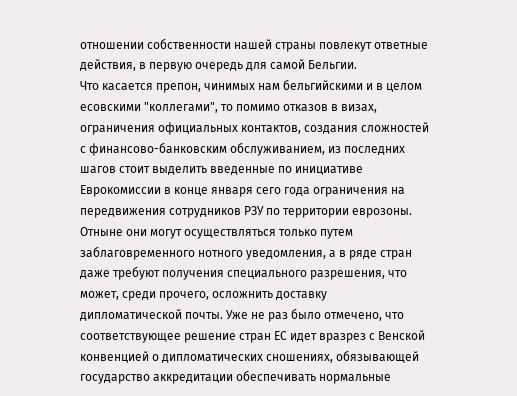отношении собственности нашей страны повлекут ответные действия, в первую очередь для самой Бельгии.
Что касается препон, чинимых нам бельгийскими и в целом есовскими "коллегами", то помимо отказов в визах, ограничения официальных контактов, создания сложностей с финансово-банковским обслуживанием, из последних шагов стоит выделить введенные по инициативе Еврокомиссии в конце января сего года ограничения на передвижения сотрудников РЗУ по территории еврозоны. Отныне они могут осуществляться только путем заблаговременного нотного уведомления, а в ряде стран даже требуют получения специального разрешения, что может, среди прочего, осложнить доставку дипломатической почты. Уже не раз было отмечено, что соответствующее решение стран ЕС идет вразрез с Венской конвенцией о дипломатических сношениях, обязывающей государство аккредитации обеспечивать нормальные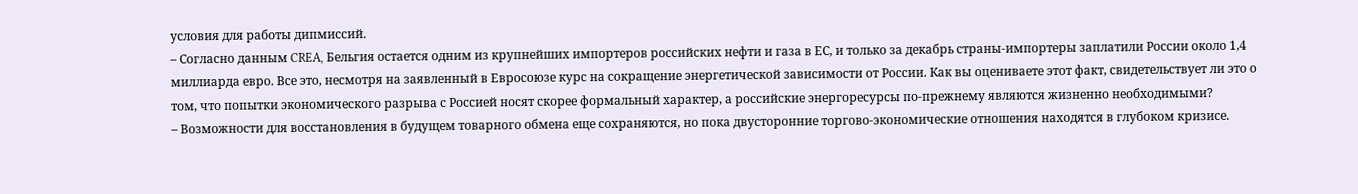условия для работы дипмиссий.
– Согласно данным CREA, Бельгия остается одним из крупнейших импортеров российских нефти и газа в ЕС, и только за декабрь страны-импортеры заплатили России около 1,4 миллиарда евро. Все это, несмотря на заявленный в Евросоюзе курс на сокращение энергетической зависимости от России. Как вы оцениваете этот факт, свидетельствует ли это о том, что попытки экономического разрыва с Россией носят скорее формальный характер, а российские энергоресурсы по-прежнему являются жизненно необходимыми?
– Возможности для восстановления в будущем товарного обмена еще сохраняются, но пока двусторонние торгово-экономические отношения находятся в глубоком кризисе.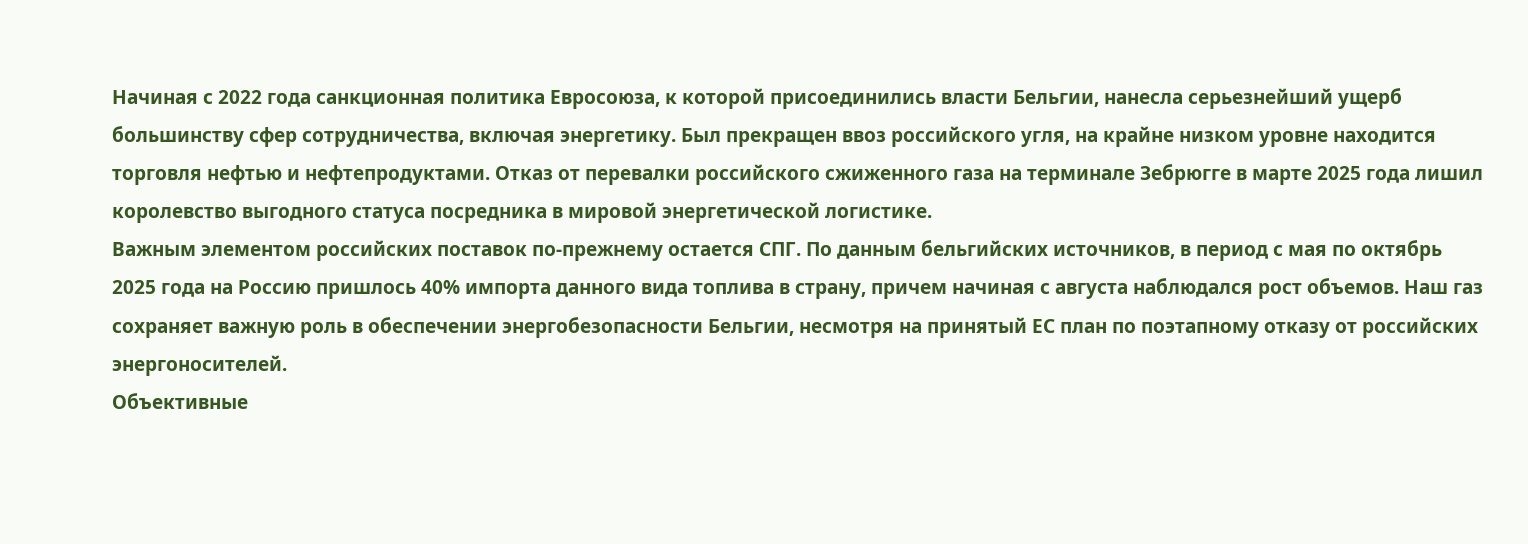Начиная с 2022 года санкционная политика Евросоюза, к которой присоединились власти Бельгии, нанесла серьезнейший ущерб большинству сфер сотрудничества, включая энергетику. Был прекращен ввоз российского угля, на крайне низком уровне находится торговля нефтью и нефтепродуктами. Отказ от перевалки российского сжиженного газа на терминале Зебрюгге в марте 2025 года лишил королевство выгодного статуса посредника в мировой энергетической логистике.
Важным элементом российских поставок по-прежнему остается СПГ. По данным бельгийских источников, в период с мая по октябрь 2025 года на Россию пришлось 40% импорта данного вида топлива в страну, причем начиная с августа наблюдался рост объемов. Наш газ сохраняет важную роль в обеспечении энергобезопасности Бельгии, несмотря на принятый ЕС план по поэтапному отказу от российских энергоносителей.
Объективные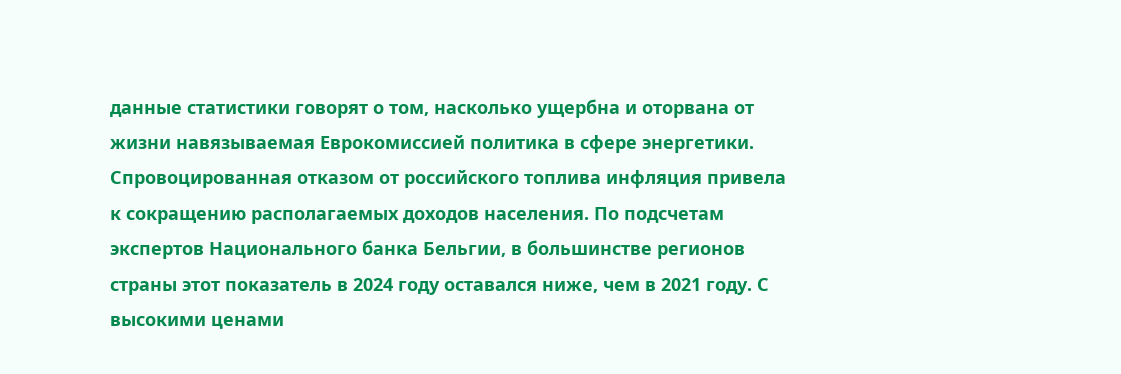данные статистики говорят о том, насколько ущербна и оторвана от жизни навязываемая Еврокомиссией политика в сфере энергетики. Спровоцированная отказом от российского топлива инфляция привела к сокращению располагаемых доходов населения. По подсчетам экспертов Национального банка Бельгии, в большинстве регионов страны этот показатель в 2024 году оставался ниже, чем в 2021 году. С высокими ценами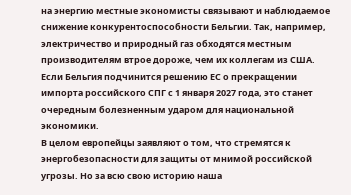на энергию местные экономисты связывают и наблюдаемое снижение конкурентоспособности Бельгии. Так, например, электричество и природный газ обходятся местным производителям втрое дороже, чем их коллегам из США. Если Бельгия подчинится решению ЕС о прекращении импорта российского СПГ с 1 января 2027 года, это станет очередным болезненным ударом для национальной экономики.
В целом европейцы заявляют о том, что стремятся к энергобезопасности для защиты от мнимой российской угрозы. Но за всю свою историю наша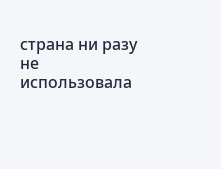страна ни разу не использовала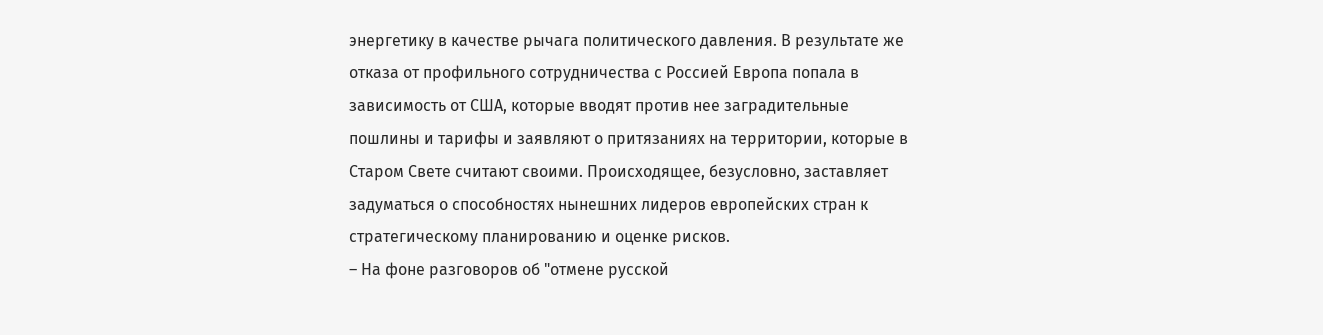энергетику в качестве рычага политического давления. В результате же отказа от профильного сотрудничества с Россией Европа попала в зависимость от США, которые вводят против нее заградительные пошлины и тарифы и заявляют о притязаниях на территории, которые в Старом Свете считают своими. Происходящее, безусловно, заставляет задуматься о способностях нынешних лидеров европейских стран к стратегическому планированию и оценке рисков.
– На фоне разговоров об "отмене русской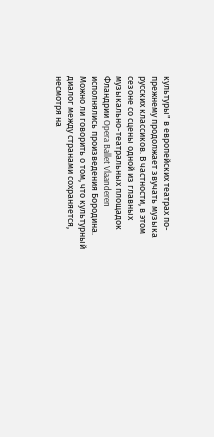культуры" в европейских театрах по-прежнему продолжает звучать музыка русских классиков. В частности, в этом сезоне со сцены одной из главных музыкально-театральных площадок Фландрии Opera Ballet Vlaanderen исполнялись произведения Бородина. Можно ли говорить о том, что культурный диалог между странами сохраняется, несмотря на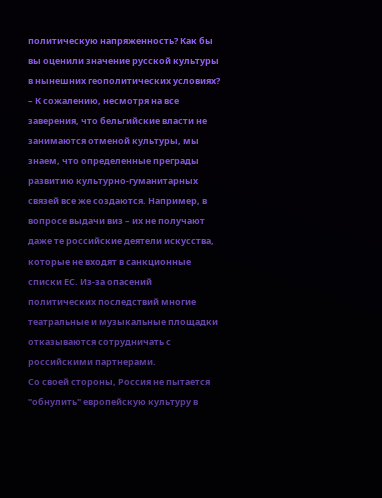политическую напряженность? Как бы вы оценили значение русской культуры в нынешних геополитических условиях?
– К сожалению, несмотря на все заверения, что бельгийские власти не занимаются отменой культуры, мы знаем, что определенные преграды развитию культурно-гуманитарных связей все же создаются. Например, в вопросе выдачи виз – их не получают даже те российские деятели искусства, которые не входят в санкционные списки ЕС. Из-за опасений политических последствий многие театральные и музыкальные площадки отказываются сотрудничать с российскими партнерами.
Со своей стороны, Россия не пытается "обнулить" европейскую культуру в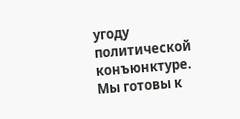угоду политической конъюнктуре. Мы готовы к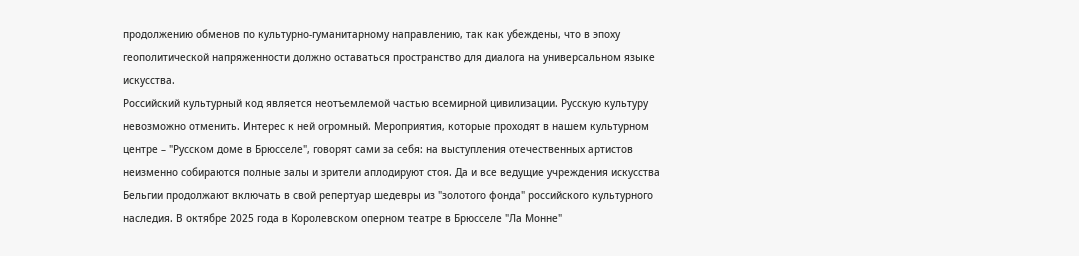продолжению обменов по культурно-гуманитарному направлению, так как убеждены, что в эпоху геополитической напряженности должно оставаться пространство для диалога на универсальном языке искусства.
Российский культурный код является неотъемлемой частью всемирной цивилизации. Русскую культуру невозможно отменить. Интерес к ней огромный. Мероприятия, которые проходят в нашем культурном центре – "Русском доме в Брюсселе", говорят сами за себя: на выступления отечественных артистов неизменно собираются полные залы и зрители аплодируют стоя. Да и все ведущие учреждения искусства Бельгии продолжают включать в свой репертуар шедевры из "золотого фонда" российского культурного наследия. В октябре 2025 года в Королевском оперном театре в Брюсселе "Ла Монне"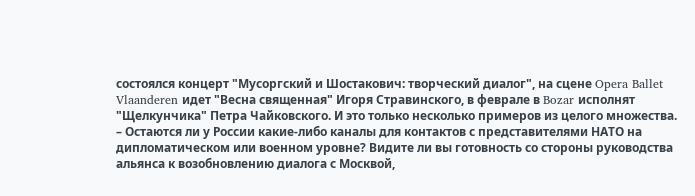состоялся концерт "Мусоргский и Шостакович: творческий диалог", на сцене Opera Ballet Vlaanderen идет "Весна священная" Игоря Стравинского, в феврале в Bozar исполнят "Щелкунчика" Петра Чайковского. И это только несколько примеров из целого множества.
– Остаются ли у России какие-либо каналы для контактов с представителями НАТО на дипломатическом или военном уровне? Видите ли вы готовность со стороны руководства альянса к возобновлению диалога с Москвой,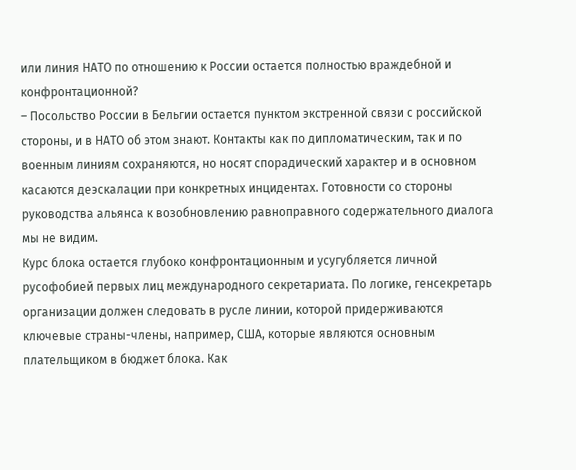или линия НАТО по отношению к России остается полностью враждебной и конфронтационной?
– Посольство России в Бельгии остается пунктом экстренной связи с российской стороны, и в НАТО об этом знают. Контакты как по дипломатическим, так и по военным линиям сохраняются, но носят спорадический характер и в основном касаются деэскалации при конкретных инцидентах. Готовности со стороны руководства альянса к возобновлению равноправного содержательного диалога мы не видим.
Курс блока остается глубоко конфронтационным и усугубляется личной русофобией первых лиц международного секретариата. По логике, генсекретарь организации должен следовать в русле линии, которой придерживаются ключевые страны-члены, например, США, которые являются основным плательщиком в бюджет блока. Как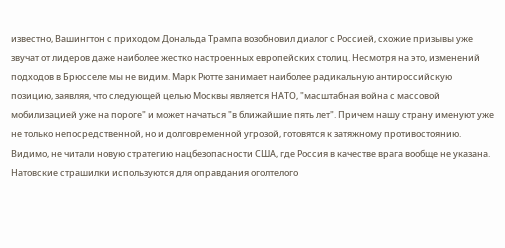известно, Вашингтон с приходом Дональда Трампа возобновил диалог с Россией, схожие призывы уже звучат от лидеров даже наиболее жестко настроенных европейских столиц. Несмотря на это, изменений подходов в Брюсселе мы не видим. Марк Рютте занимает наиболее радикальную антироссийскую позицию, заявляя, что следующей целью Москвы является НАТО, "масштабная война с массовой мобилизацией уже на пороге" и может начаться "в ближайшие пять лет". Причем нашу страну именуют уже не только непосредственной, но и долговременной угрозой, готовятся к затяжному противостоянию. Видимо, не читали новую стратегию нацбезопасности США, где Россия в качестве врага вообще не указана.
Натовские страшилки используются для оправдания оголтелого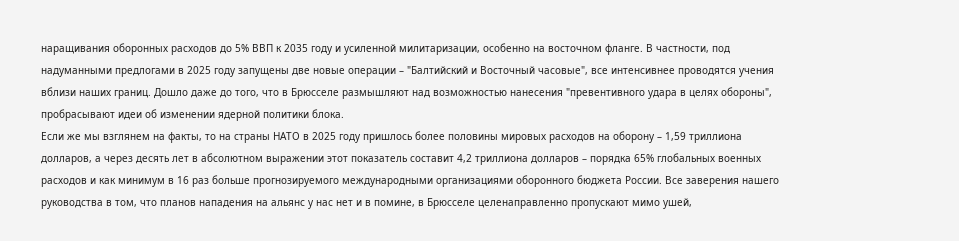наращивания оборонных расходов до 5% ВВП к 2035 году и усиленной милитаризации, особенно на восточном фланге. В частности, под надуманными предлогами в 2025 году запущены две новые операции – "Балтийский и Восточный часовые", все интенсивнее проводятся учения вблизи наших границ. Дошло даже до того, что в Брюсселе размышляют над возможностью нанесения "превентивного удара в целях обороны", пробрасывают идеи об изменении ядерной политики блока.
Если же мы взглянем на факты, то на страны НАТО в 2025 году пришлось более половины мировых расходов на оборону – 1,59 триллиона долларов, а через десять лет в абсолютном выражении этот показатель составит 4,2 триллиона долларов – порядка 65% глобальных военных расходов и как минимум в 16 раз больше прогнозируемого международными организациями оборонного бюджета России. Все заверения нашего руководства в том, что планов нападения на альянс у нас нет и в помине, в Брюсселе целенаправленно пропускают мимо ушей,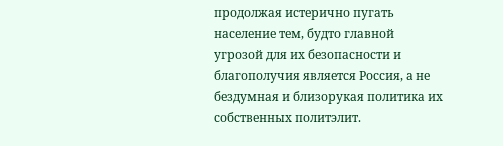продолжая истерично пугать население тем, будто главной угрозой для их безопасности и благополучия является Россия, а не бездумная и близорукая политика их собственных политэлит.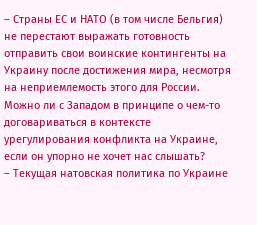– Страны ЕС и НАТО (в том числе Бельгия) не перестают выражать готовность отправить свои воинские контингенты на Украину после достижения мира, несмотря на неприемлемость этого для России. Можно ли с Западом в принципе о чем-то договариваться в контексте урегулирования конфликта на Украине, если он упорно не хочет нас слышать?
– Текущая натовская политика по Украине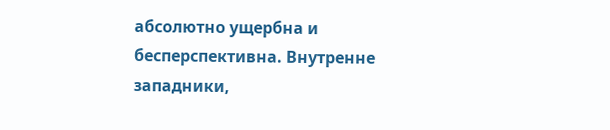абсолютно ущербна и бесперспективна. Внутренне западники,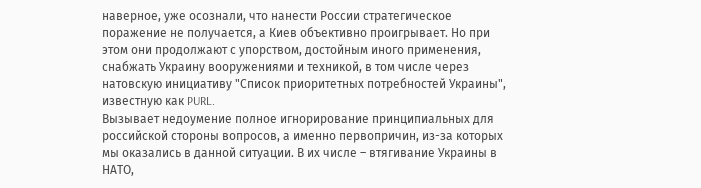наверное, уже осознали, что нанести России стратегическое поражение не получается, а Киев объективно проигрывает. Но при этом они продолжают с упорством, достойным иного применения, снабжать Украину вооружениями и техникой, в том числе через натовскую инициативу "Список приоритетных потребностей Украины", известную как PURL.
Вызывает недоумение полное игнорирование принципиальных для российской стороны вопросов, а именно первопричин, из-за которых мы оказались в данной ситуации. В их числе – втягивание Украины в НАТО,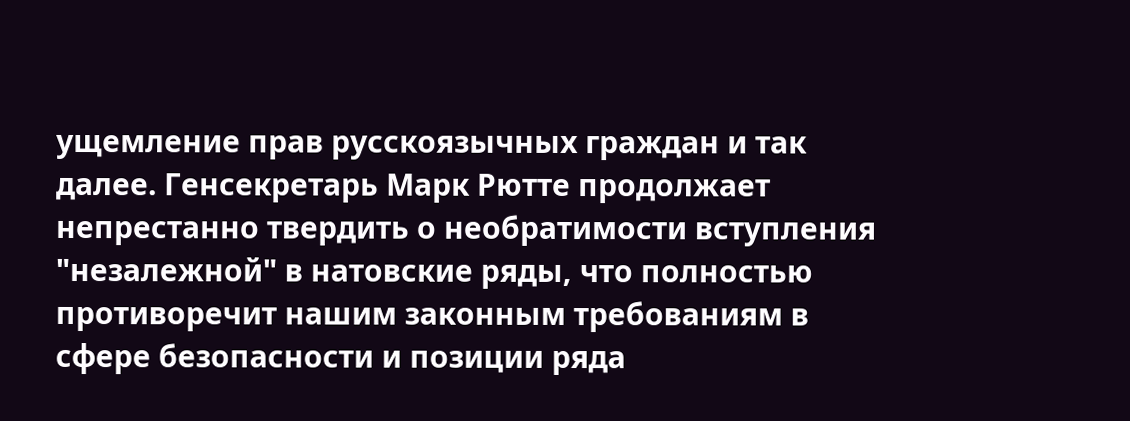ущемление прав русскоязычных граждан и так далее. Генсекретарь Марк Рютте продолжает непрестанно твердить о необратимости вступления "незалежной" в натовские ряды, что полностью противоречит нашим законным требованиям в сфере безопасности и позиции ряда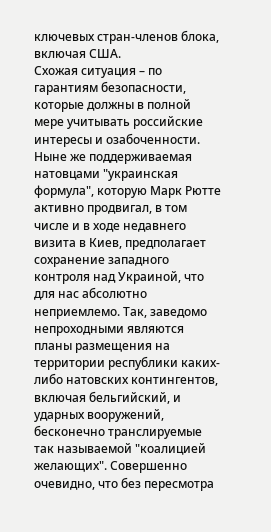ключевых стран-членов блока, включая США.
Схожая ситуация – по гарантиям безопасности, которые должны в полной мере учитывать российские интересы и озабоченности. Ныне же поддерживаемая натовцами "украинская формула", которую Марк Рютте активно продвигал, в том числе и в ходе недавнего визита в Киев, предполагает сохранение западного контроля над Украиной, что для нас абсолютно неприемлемо. Так, заведомо непроходными являются планы размещения на территории республики каких-либо натовских контингентов, включая бельгийский, и ударных вооружений, бесконечно транслируемые так называемой "коалицией желающих". Совершенно очевидно, что без пересмотра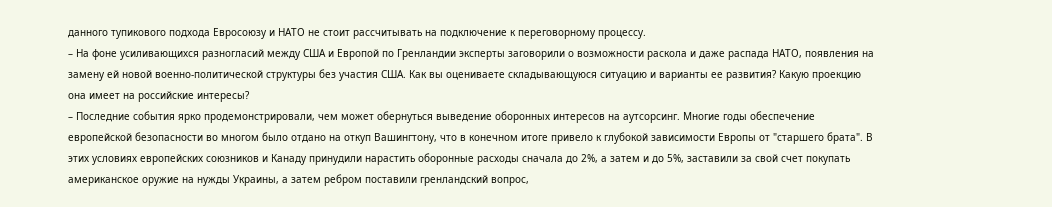данного тупикового подхода Евросоюзу и НАТО не стоит рассчитывать на подключение к переговорному процессу.
– На фоне усиливающихся разногласий между США и Европой по Гренландии эксперты заговорили о возможности раскола и даже распада НАТО, появления на замену ей новой военно-политической структуры без участия США. Как вы оцениваете складывающуюся ситуацию и варианты ее развития? Какую проекцию она имеет на российские интересы?
– Последние события ярко продемонстрировали, чем может обернуться выведение оборонных интересов на аутсорсинг. Многие годы обеспечение европейской безопасности во многом было отдано на откуп Вашингтону, что в конечном итоге привело к глубокой зависимости Европы от "старшего брата". В этих условиях европейских союзников и Канаду принудили нарастить оборонные расходы сначала до 2%, а затем и до 5%, заставили за свой счет покупать американское оружие на нужды Украины, а затем ребром поставили гренландский вопрос,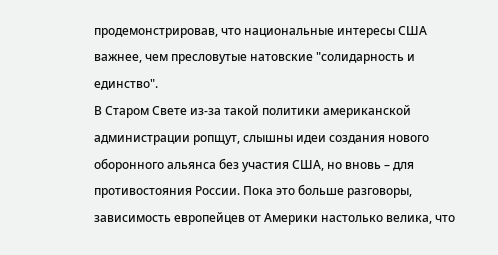продемонстрировав, что национальные интересы США важнее, чем пресловутые натовские "солидарность и единство".
В Старом Свете из-за такой политики американской администрации ропщут, слышны идеи создания нового оборонного альянса без участия США, но вновь – для противостояния России. Пока это больше разговоры, зависимость европейцев от Америки настолько велика, что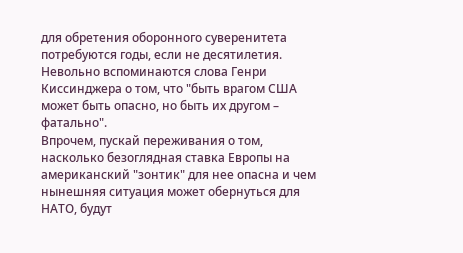для обретения оборонного суверенитета потребуются годы, если не десятилетия. Невольно вспоминаются слова Генри Киссинджера о том, что "быть врагом США может быть опасно, но быть их другом – фатально".
Впрочем, пускай переживания о том, насколько безоглядная ставка Европы на американский "зонтик" для нее опасна и чем нынешняя ситуация может обернуться для НАТО, будут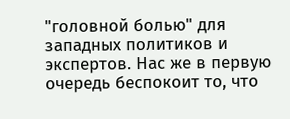"головной болью" для западных политиков и экспертов. Нас же в первую очередь беспокоит то, что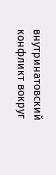внутринатовский конфликт вокруг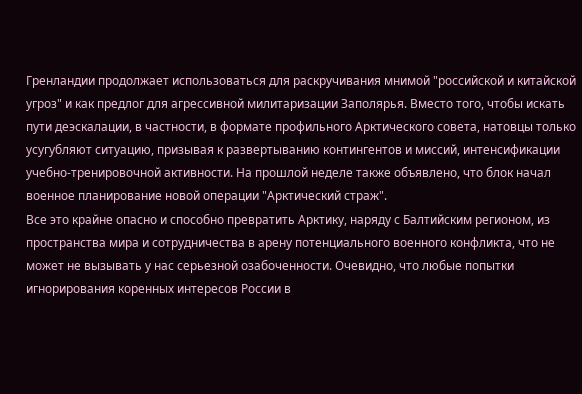Гренландии продолжает использоваться для раскручивания мнимой "российской и китайской угроз" и как предлог для агрессивной милитаризации Заполярья. Вместо того, чтобы искать пути деэскалации, в частности, в формате профильного Арктического совета, натовцы только усугубляют ситуацию, призывая к развертыванию контингентов и миссий, интенсификации учебно-тренировочной активности. На прошлой неделе также объявлено, что блок начал военное планирование новой операции "Арктический страж".
Все это крайне опасно и способно превратить Арктику, наряду с Балтийским регионом, из пространства мира и сотрудничества в арену потенциального военного конфликта, что не может не вызывать у нас серьезной озабоченности. Очевидно, что любые попытки игнорирования коренных интересов России в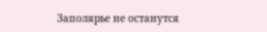Заполярье не останутся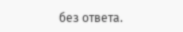без ответа.